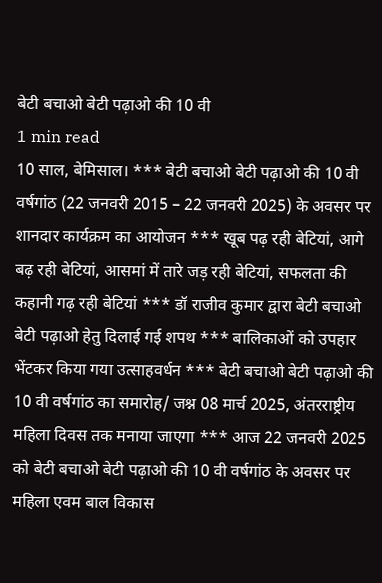बेटी बचाओ बेटी पढ़ाओ की 10 वी
1 min read
10 साल, बेमिसाल। *** बेटी बचाओ बेटी पढ़ाओ की 10 वी वर्षगांठ (22 जनवरी 2015 – 22 जनवरी 2025) के अवसर पर शानदार कार्यक्रम का आयोजन *** खूब पढ़ रही बेटियां, आगे बढ़ रही बेटियां, आसमां में तारे जड़ रही बेटियां, सफलता की कहानी गढ़ रही बेटियां *** डॉ राजीव कुमार द्वारा बेटी बचाओ बेटी पढ़ाओ हेतु दिलाई गई शपथ *** बालिकाओं को उपहार भेंटकर किया गया उत्साहवर्धन *** बेटी बचाओ बेटी पढ़ाओ की 10 वी वर्षगांठ का समारोह/ जश्न 08 मार्च 2025, अंतरराष्ट्रीय महिला दिवस तक मनाया जाएगा *** आज 22 जनवरी 2025 को बेटी बचाओ बेटी पढ़ाओ की 10 वी वर्षगांठ के अवसर पर महिला एवम बाल विकास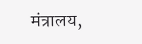मंत्रालय,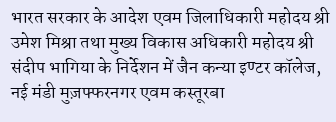भारत सरकार के आदेश एवम जिलाधिकारी महोदय श्री उमेश मिश्रा तथा मुख्य विकास अधिकारी महोदय श्री संदीप भागिया के निर्देशन में जैन कन्या इण्टर कॉलेज, नई मंडी मुज़फ्फरनगर एवम कस्तूरबा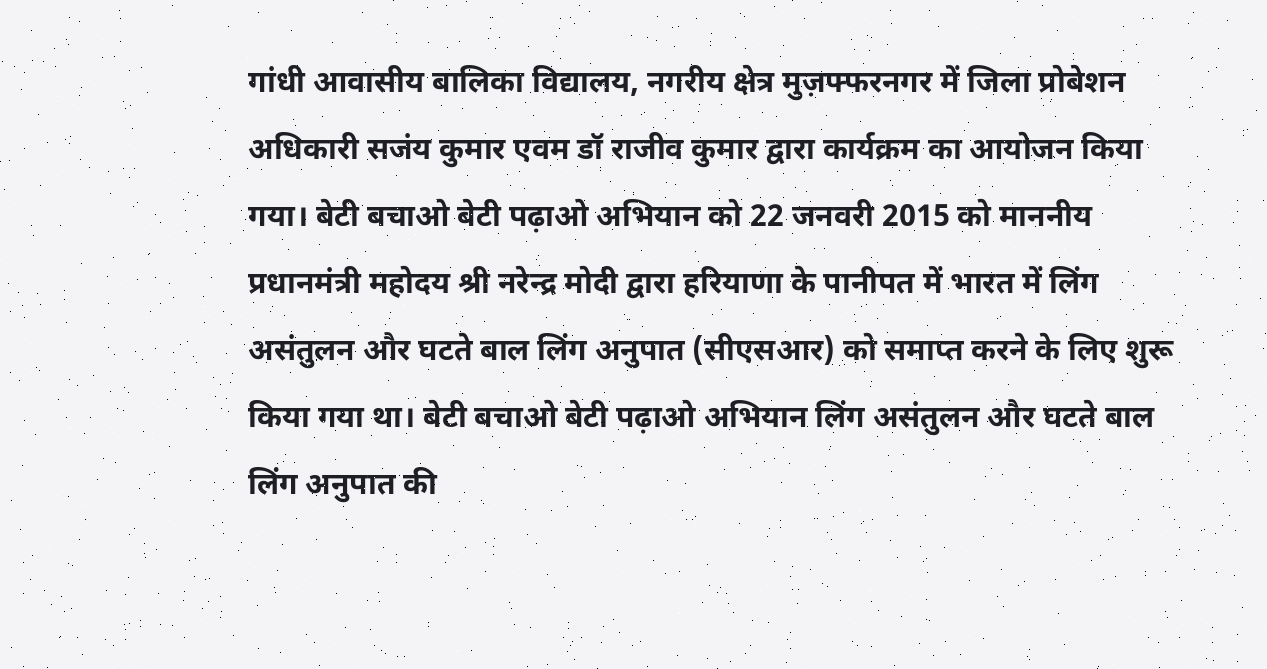गांधी आवासीय बालिका विद्यालय, नगरीय क्षेत्र मुज़फ्फरनगर में जिला प्रोबेशन अधिकारी सजंय कुमार एवम डॉ राजीव कुमार द्वारा कार्यक्रम का आयोजन किया गया। बेटी बचाओ बेटी पढ़ाओ अभियान को 22 जनवरी 2015 को माननीय प्रधानमंत्री महोदय श्री नरेन्द्र मोदी द्वारा हरियाणा के पानीपत में भारत में लिंग असंतुलन और घटते बाल लिंग अनुपात (सीएसआर) को समाप्त करने के लिए शुरू किया गया था। बेटी बचाओ बेटी पढ़ाओ अभियान लिंग असंतुलन और घटते बाल लिंग अनुपात की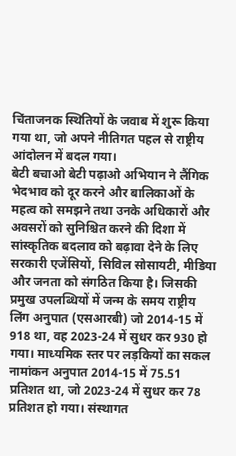चिंताजनक स्थितियों के जवाब में शुरू किया गया था, जो अपने नीतिगत पहल से राष्ट्रीय आंदोलन में बदल गया।
बेटी बचाओ बेटी पढ़ाओ अभियान ने लैंगिक भेदभाव को दूर करने और बालिकाओं के महत्व को समझने तथा उनके अधिकारों और अवसरों को सुनिश्चित करने की दिशा में सांस्कृतिक बदलाव को बढ़ावा देने के लिए सरकारी एजेंसियों, सिविल सोसायटी, मीडिया और जनता को संगठित किया है। जिसकी प्रमुख उपलब्धियों में जन्म के समय राष्ट्रीय लिंग अनुपात (एसआरबी) जो 2014-15 में 918 था, वह 2023-24 में सुधर कर 930 हो गया। माध्यमिक स्तर पर लड़कियों का सकल नामांकन अनुपात 2014-15 में 75.51 प्रतिशत था, जो 2023-24 में सुधर कर 78 प्रतिशत हो गया। संस्थागत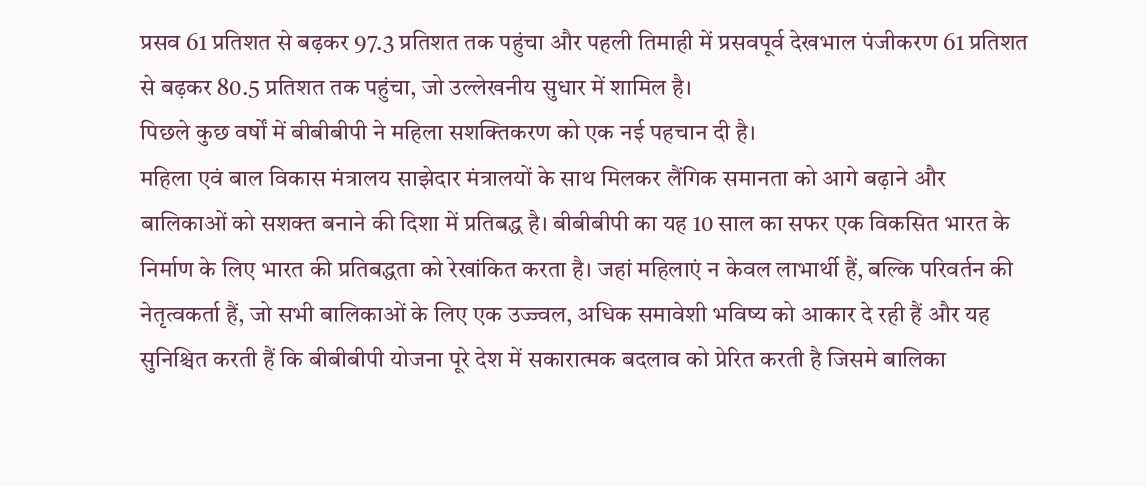प्रसव 61 प्रतिशत से बढ़कर 97.3 प्रतिशत तक पहुंचा और पहली तिमाही में प्रसवपूर्व देखभाल पंजीकरण 61 प्रतिशत से बढ़कर 80.5 प्रतिशत तक पहुंचा, जो उल्लेखनीय सुधार में शामिल है।
पिछले कुछ वर्षों में बीबीबीपी ने महिला सशक्तिकरण को एक नई पहचान दी है।
महिला एवं बाल विकास मंत्रालय साझेदार मंत्रालयों के साथ मिलकर लैंगिक समानता को आगे बढ़ाने और बालिकाओं को सशक्त बनाने की दिशा में प्रतिबद्ध है। बीबीबीपी का यह 10 साल का सफर एक विकसित भारत के निर्माण के लिए भारत की प्रतिबद्धता को रेखांकित करता है। जहां महिलाएं न केवल लाभार्थी हैं, बल्कि परिवर्तन की नेतृत्वकर्ता हैं, जो सभी बालिकाओं के लिए एक उज्ज्वल, अधिक समावेशी भविष्य को आकार दे रही हैं और यह सुनिश्चित करती हैं कि बीबीबीपी योजना पूरे देश में सकारात्मक बदलाव को प्रेरित करती है जिसमे बालिका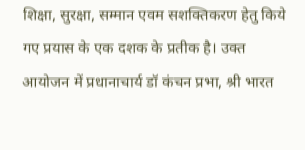शिक्षा, सुरक्षा, सम्मान एवम सशक्तिकरण हेतु किये गए प्रयास के एक दशक के प्रतीक है। उक्त आयोजन में प्रधानाचार्य डॉ कंचन प्रभा, श्री भारत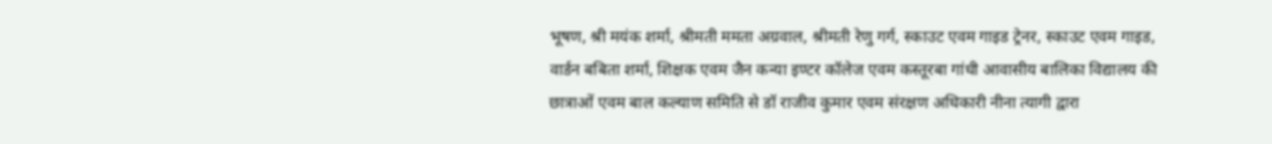भूषण, श्री मयंक शर्मा, श्रीमती ममता अग्रवाल, श्रीमती रेणु गर्ग, स्काउट एवम गाइड ट्रेनर, स्काउट एवम गाइड, वार्डन बबिता शर्मा, शिक्षक एवम जैन कन्या इण्टर कॉलेज एवम कस्तूरबा गांधी आवासीय बालिका विद्यालय की छात्राओं एवम बाल कल्याण समिति से डॉ राजीव कुमार एवम संरक्षण अधिकारी नीना त्यागी द्वारा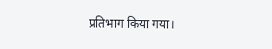प्रतिभाग किया गया।